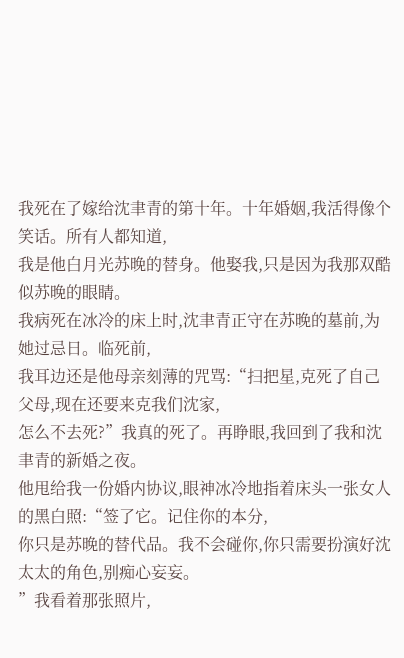我死在了嫁给沈聿青的第十年。十年婚姻,我活得像个笑话。所有人都知道,
我是他白月光苏晚的替身。他娶我,只是因为我那双酷似苏晚的眼睛。
我病死在冰冷的床上时,沈聿青正守在苏晚的墓前,为她过忌日。临死前,
我耳边还是他母亲刻薄的咒骂:“扫把星,克死了自己父母,现在还要来克我们沈家,
怎么不去死?”我真的死了。再睁眼,我回到了我和沈聿青的新婚之夜。
他甩给我一份婚内协议,眼神冰冷地指着床头一张女人的黑白照:“签了它。记住你的本分,
你只是苏晚的替代品。我不会碰你,你只需要扮演好沈太太的角色,别痴心妄妄。
”我看着那张照片,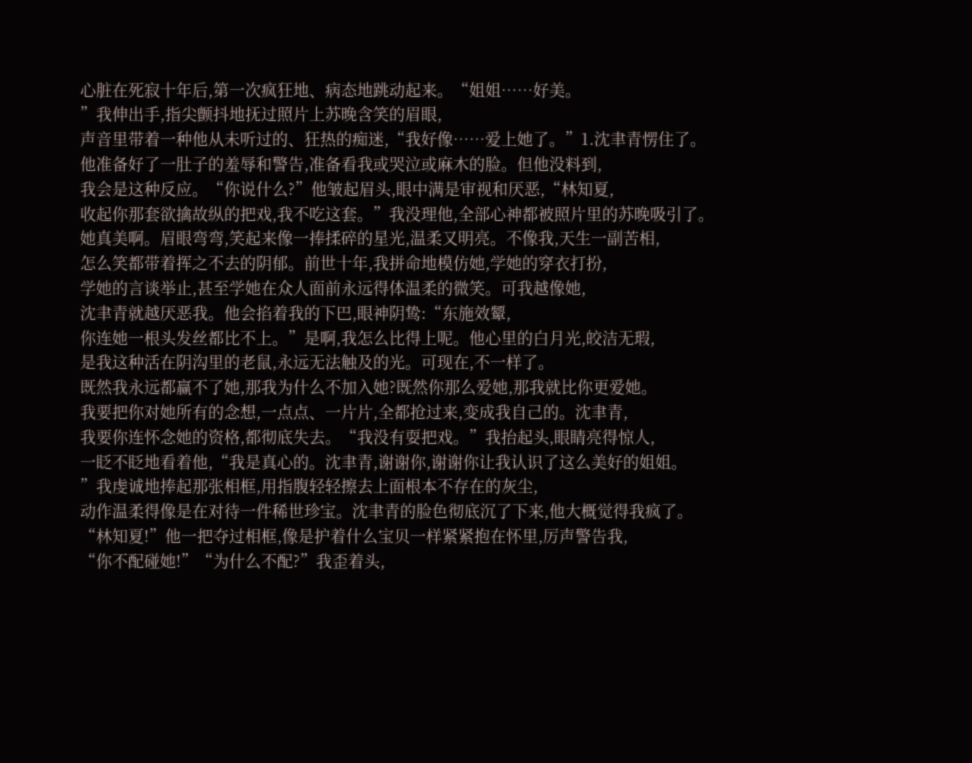心脏在死寂十年后,第一次疯狂地、病态地跳动起来。“姐姐……好美。
”我伸出手,指尖颤抖地抚过照片上苏晚含笑的眉眼,
声音里带着一种他从未听过的、狂热的痴迷,“我好像……爱上她了。”1.沈聿青愣住了。
他准备好了一肚子的羞辱和警告,准备看我或哭泣或麻木的脸。但他没料到,
我会是这种反应。“你说什么?”他皱起眉头,眼中满是审视和厌恶,“林知夏,
收起你那套欲擒故纵的把戏,我不吃这套。”我没理他,全部心神都被照片里的苏晚吸引了。
她真美啊。眉眼弯弯,笑起来像一捧揉碎的星光,温柔又明亮。不像我,天生一副苦相,
怎么笑都带着挥之不去的阴郁。前世十年,我拼命地模仿她,学她的穿衣打扮,
学她的言谈举止,甚至学她在众人面前永远得体温柔的微笑。可我越像她,
沈聿青就越厌恶我。他会掐着我的下巴,眼神阴鸷:“东施效颦,
你连她一根头发丝都比不上。”是啊,我怎么比得上呢。他心里的白月光,皎洁无瑕,
是我这种活在阴沟里的老鼠,永远无法触及的光。可现在,不一样了。
既然我永远都赢不了她,那我为什么不加入她?既然你那么爱她,那我就比你更爱她。
我要把你对她所有的念想,一点点、一片片,全都抢过来,变成我自己的。沈聿青,
我要你连怀念她的资格,都彻底失去。“我没有耍把戏。”我抬起头,眼睛亮得惊人,
一眨不眨地看着他,“我是真心的。沈聿青,谢谢你,谢谢你让我认识了这么美好的姐姐。
”我虔诚地捧起那张相框,用指腹轻轻擦去上面根本不存在的灰尘,
动作温柔得像是在对待一件稀世珍宝。沈聿青的脸色彻底沉了下来,他大概觉得我疯了。
“林知夏!”他一把夺过相框,像是护着什么宝贝一样紧紧抱在怀里,厉声警告我,
“你不配碰她!”“为什么不配?”我歪着头,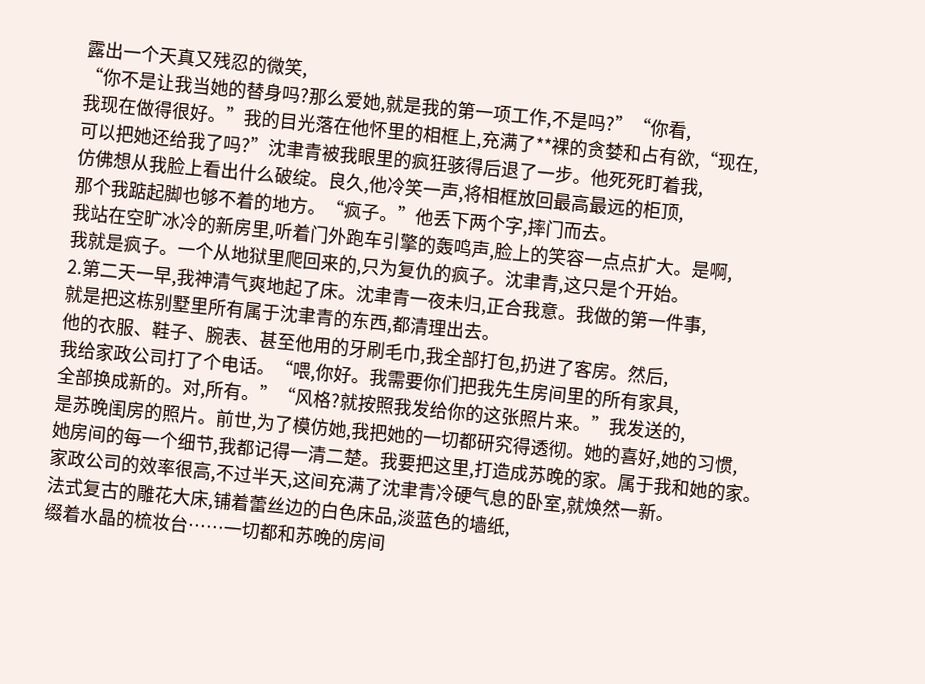露出一个天真又残忍的微笑,
“你不是让我当她的替身吗?那么爱她,就是我的第一项工作,不是吗?”“你看,
我现在做得很好。”我的目光落在他怀里的相框上,充满了**裸的贪婪和占有欲,“现在,
可以把她还给我了吗?”沈聿青被我眼里的疯狂骇得后退了一步。他死死盯着我,
仿佛想从我脸上看出什么破绽。良久,他冷笑一声,将相框放回最高最远的柜顶,
那个我踮起脚也够不着的地方。“疯子。”他丢下两个字,摔门而去。
我站在空旷冰冷的新房里,听着门外跑车引擎的轰鸣声,脸上的笑容一点点扩大。是啊,
我就是疯子。一个从地狱里爬回来的,只为复仇的疯子。沈聿青,这只是个开始。
2.第二天一早,我神清气爽地起了床。沈聿青一夜未归,正合我意。我做的第一件事,
就是把这栋别墅里所有属于沈聿青的东西,都清理出去。
他的衣服、鞋子、腕表、甚至他用的牙刷毛巾,我全部打包,扔进了客房。然后,
我给家政公司打了个电话。“喂,你好。我需要你们把我先生房间里的所有家具,
全部换成新的。对,所有。”“风格?就按照我发给你的这张照片来。”我发送的,
是苏晚闺房的照片。前世,为了模仿她,我把她的一切都研究得透彻。她的喜好,她的习惯,
她房间的每一个细节,我都记得一清二楚。我要把这里,打造成苏晚的家。属于我和她的家。
家政公司的效率很高,不过半天,这间充满了沈聿青冷硬气息的卧室,就焕然一新。
法式复古的雕花大床,铺着蕾丝边的白色床品,淡蓝色的墙纸,
缀着水晶的梳妆台……一切都和苏晚的房间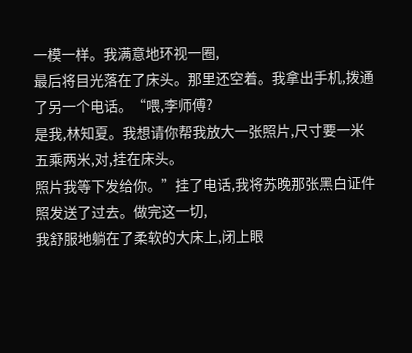一模一样。我满意地环视一圈,
最后将目光落在了床头。那里还空着。我拿出手机,拨通了另一个电话。“喂,李师傅?
是我,林知夏。我想请你帮我放大一张照片,尺寸要一米五乘两米,对,挂在床头。
照片我等下发给你。”挂了电话,我将苏晚那张黑白证件照发送了过去。做完这一切,
我舒服地躺在了柔软的大床上,闭上眼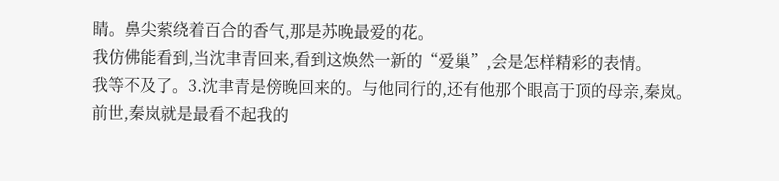睛。鼻尖萦绕着百合的香气,那是苏晚最爱的花。
我仿佛能看到,当沈聿青回来,看到这焕然一新的“爱巢”,会是怎样精彩的表情。
我等不及了。3.沈聿青是傍晚回来的。与他同行的,还有他那个眼高于顶的母亲,秦岚。
前世,秦岚就是最看不起我的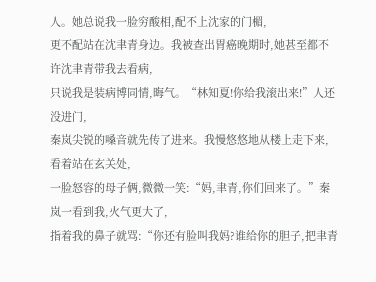人。她总说我一脸穷酸相,配不上沈家的门楣,
更不配站在沈聿青身边。我被查出胃癌晚期时,她甚至都不许沈聿青带我去看病,
只说我是装病博同情,晦气。“林知夏!你给我滚出来!”人还没进门,
秦岚尖锐的嗓音就先传了进来。我慢悠悠地从楼上走下来,看着站在玄关处,
一脸怒容的母子俩,微微一笑:“妈,聿青,你们回来了。”秦岚一看到我,火气更大了,
指着我的鼻子就骂:“你还有脸叫我妈?谁给你的胆子,把聿青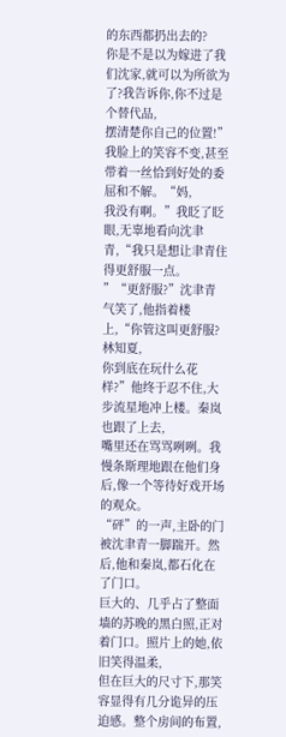的东西都扔出去的?
你是不是以为嫁进了我们沈家,就可以为所欲为了?我告诉你,你不过是个替代品,
摆清楚你自己的位置!”我脸上的笑容不变,甚至带着一丝恰到好处的委屈和不解。“妈,
我没有啊。”我眨了眨眼,无辜地看向沈聿青,“我只是想让聿青住得更舒服一点。
”“更舒服?”沈聿青气笑了,他指着楼上,“你管这叫更舒服?林知夏,
你到底在玩什么花样?”他终于忍不住,大步流星地冲上楼。秦岚也跟了上去,
嘴里还在骂骂咧咧。我慢条斯理地跟在他们身后,像一个等待好戏开场的观众。
“砰”的一声,主卧的门被沈聿青一脚踹开。然后,他和秦岚,都石化在了门口。
巨大的、几乎占了整面墙的苏晚的黑白照,正对着门口。照片上的她,依旧笑得温柔,
但在巨大的尺寸下,那笑容显得有几分诡异的压迫感。整个房间的布置,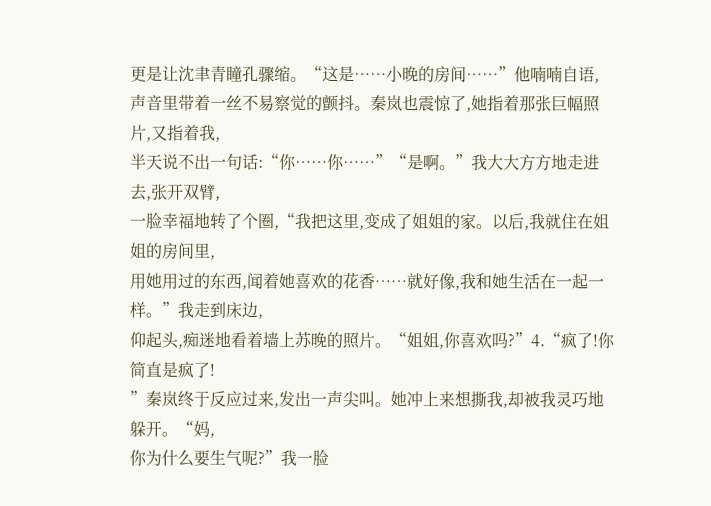更是让沈聿青瞳孔骤缩。“这是……小晚的房间……”他喃喃自语,
声音里带着一丝不易察觉的颤抖。秦岚也震惊了,她指着那张巨幅照片,又指着我,
半天说不出一句话:“你……你……”“是啊。”我大大方方地走进去,张开双臂,
一脸幸福地转了个圈,“我把这里,变成了姐姐的家。以后,我就住在姐姐的房间里,
用她用过的东西,闻着她喜欢的花香……就好像,我和她生活在一起一样。”我走到床边,
仰起头,痴迷地看着墙上苏晚的照片。“姐姐,你喜欢吗?”4.“疯了!你简直是疯了!
”秦岚终于反应过来,发出一声尖叫。她冲上来想撕我,却被我灵巧地躲开。“妈,
你为什么要生气呢?”我一脸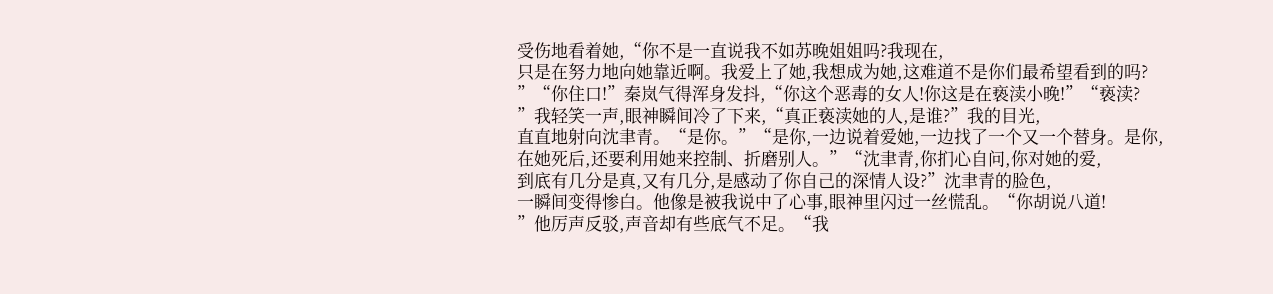受伤地看着她,“你不是一直说我不如苏晚姐姐吗?我现在,
只是在努力地向她靠近啊。我爱上了她,我想成为她,这难道不是你们最希望看到的吗?
”“你住口!”秦岚气得浑身发抖,“你这个恶毒的女人!你这是在亵渎小晚!”“亵渎?
”我轻笑一声,眼神瞬间冷了下来,“真正亵渎她的人,是谁?”我的目光,
直直地射向沈聿青。“是你。”“是你,一边说着爱她,一边找了一个又一个替身。是你,
在她死后,还要利用她来控制、折磨别人。”“沈聿青,你扪心自问,你对她的爱,
到底有几分是真,又有几分,是感动了你自己的深情人设?”沈聿青的脸色,
一瞬间变得惨白。他像是被我说中了心事,眼神里闪过一丝慌乱。“你胡说八道!
”他厉声反驳,声音却有些底气不足。“我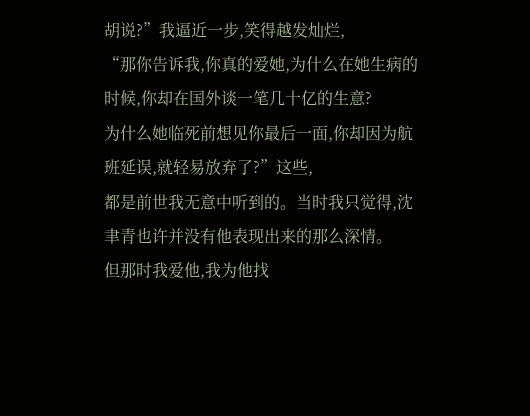胡说?”我逼近一步,笑得越发灿烂,
“那你告诉我,你真的爱她,为什么在她生病的时候,你却在国外谈一笔几十亿的生意?
为什么她临死前想见你最后一面,你却因为航班延误,就轻易放弃了?”这些,
都是前世我无意中听到的。当时我只觉得,沈聿青也许并没有他表现出来的那么深情。
但那时我爱他,我为他找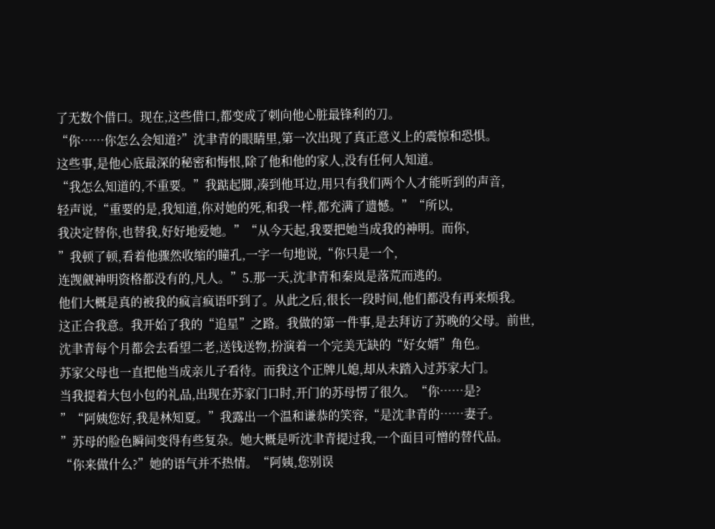了无数个借口。现在,这些借口,都变成了刺向他心脏最锋利的刀。
“你……你怎么会知道?”沈聿青的眼睛里,第一次出现了真正意义上的震惊和恐惧。
这些事,是他心底最深的秘密和悔恨,除了他和他的家人,没有任何人知道。
“我怎么知道的,不重要。”我踮起脚,凑到他耳边,用只有我们两个人才能听到的声音,
轻声说,“重要的是,我知道,你对她的死,和我一样,都充满了遗憾。”“所以,
我决定替你,也替我,好好地爱她。”“从今天起,我要把她当成我的神明。而你,
”我顿了顿,看着他骤然收缩的瞳孔,一字一句地说,“你只是一个,
连觊觎神明资格都没有的,凡人。”5.那一天,沈聿青和秦岚是落荒而逃的。
他们大概是真的被我的疯言疯语吓到了。从此之后,很长一段时间,他们都没有再来烦我。
这正合我意。我开始了我的“追星”之路。我做的第一件事,是去拜访了苏晚的父母。前世,
沈聿青每个月都会去看望二老,送钱送物,扮演着一个完美无缺的“好女婿”角色。
苏家父母也一直把他当成亲儿子看待。而我这个正牌儿媳,却从未踏入过苏家大门。
当我提着大包小包的礼品,出现在苏家门口时,开门的苏母愣了很久。“你……是?
”“阿姨您好,我是林知夏。”我露出一个温和谦恭的笑容,“是沈聿青的……妻子。
”苏母的脸色瞬间变得有些复杂。她大概是听沈聿青提过我,一个面目可憎的替代品。
“你来做什么?”她的语气并不热情。“阿姨,您别误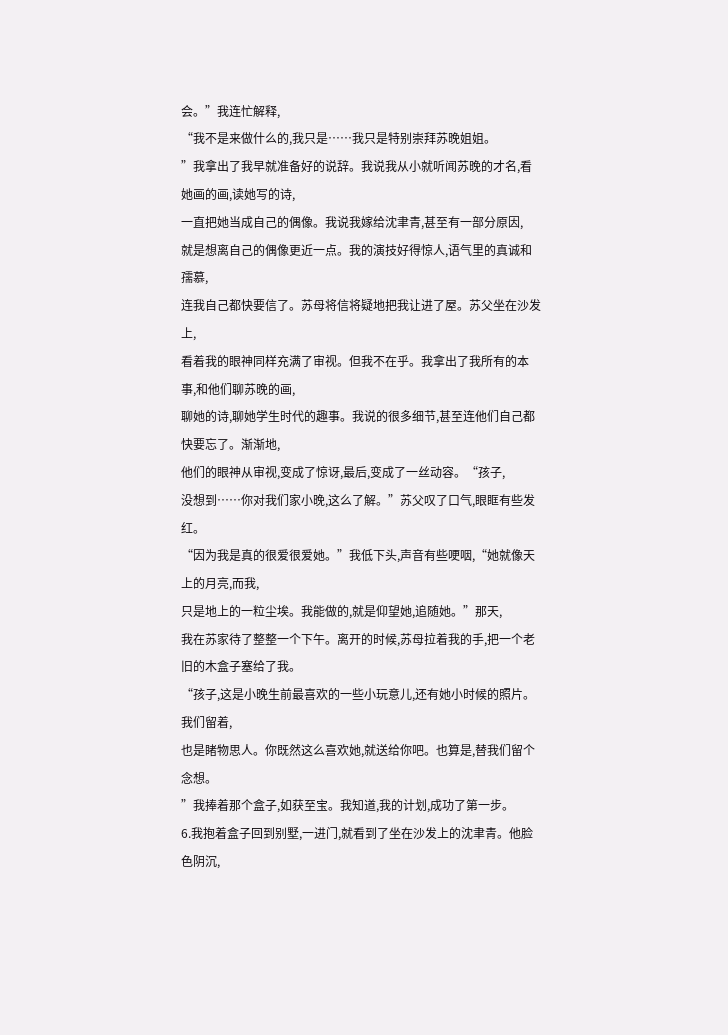会。”我连忙解释,
“我不是来做什么的,我只是……我只是特别崇拜苏晚姐姐。
”我拿出了我早就准备好的说辞。我说我从小就听闻苏晚的才名,看她画的画,读她写的诗,
一直把她当成自己的偶像。我说我嫁给沈聿青,甚至有一部分原因,
就是想离自己的偶像更近一点。我的演技好得惊人,语气里的真诚和孺慕,
连我自己都快要信了。苏母将信将疑地把我让进了屋。苏父坐在沙发上,
看着我的眼神同样充满了审视。但我不在乎。我拿出了我所有的本事,和他们聊苏晚的画,
聊她的诗,聊她学生时代的趣事。我说的很多细节,甚至连他们自己都快要忘了。渐渐地,
他们的眼神从审视,变成了惊讶,最后,变成了一丝动容。“孩子,
没想到……你对我们家小晚,这么了解。”苏父叹了口气,眼眶有些发红。
“因为我是真的很爱很爱她。”我低下头,声音有些哽咽,“她就像天上的月亮,而我,
只是地上的一粒尘埃。我能做的,就是仰望她,追随她。”那天,
我在苏家待了整整一个下午。离开的时候,苏母拉着我的手,把一个老旧的木盒子塞给了我。
“孩子,这是小晚生前最喜欢的一些小玩意儿,还有她小时候的照片。我们留着,
也是睹物思人。你既然这么喜欢她,就送给你吧。也算是,替我们留个念想。
”我捧着那个盒子,如获至宝。我知道,我的计划,成功了第一步。
6.我抱着盒子回到别墅,一进门,就看到了坐在沙发上的沈聿青。他脸色阴沉,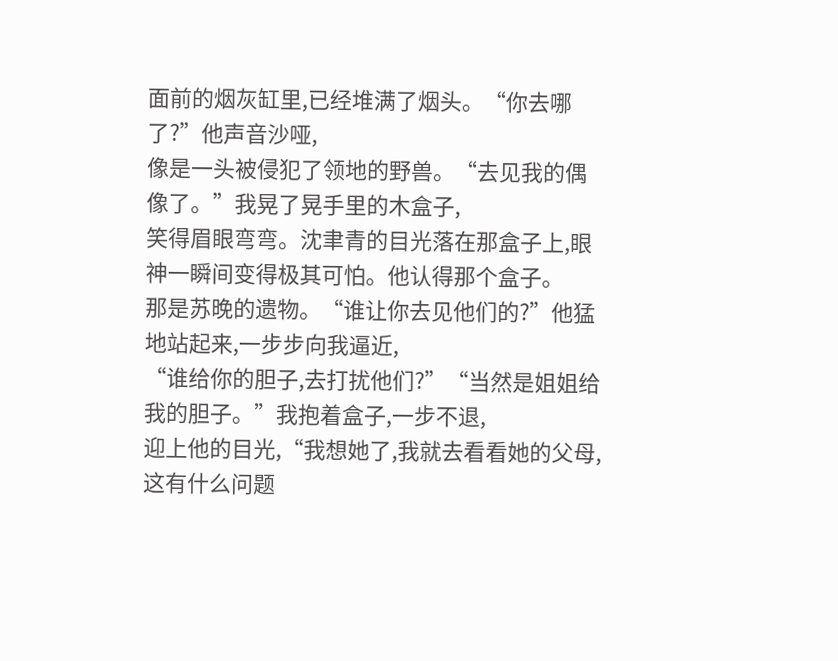面前的烟灰缸里,已经堆满了烟头。“你去哪了?”他声音沙哑,
像是一头被侵犯了领地的野兽。“去见我的偶像了。”我晃了晃手里的木盒子,
笑得眉眼弯弯。沈聿青的目光落在那盒子上,眼神一瞬间变得极其可怕。他认得那个盒子。
那是苏晚的遗物。“谁让你去见他们的?”他猛地站起来,一步步向我逼近,
“谁给你的胆子,去打扰他们?”“当然是姐姐给我的胆子。”我抱着盒子,一步不退,
迎上他的目光,“我想她了,我就去看看她的父母,这有什么问题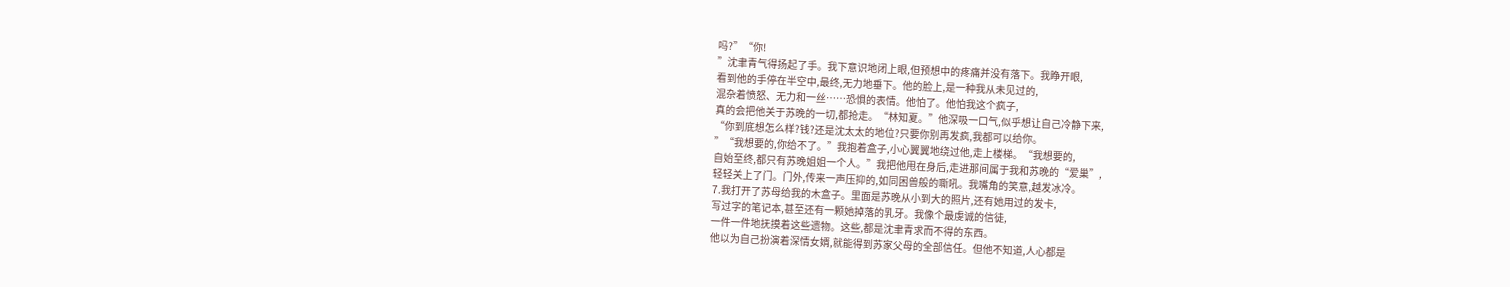吗?”“你!
”沈聿青气得扬起了手。我下意识地闭上眼,但预想中的疼痛并没有落下。我睁开眼,
看到他的手停在半空中,最终,无力地垂下。他的脸上,是一种我从未见过的,
混杂着愤怒、无力和一丝……恐惧的表情。他怕了。他怕我这个疯子,
真的会把他关于苏晚的一切,都抢走。“林知夏。”他深吸一口气,似乎想让自己冷静下来,
“你到底想怎么样?钱?还是沈太太的地位?只要你别再发疯,我都可以给你。
”“我想要的,你给不了。”我抱着盒子,小心翼翼地绕过他,走上楼梯。“我想要的,
自始至终,都只有苏晚姐姐一个人。”我把他甩在身后,走进那间属于我和苏晚的“爱巢”,
轻轻关上了门。门外,传来一声压抑的,如同困兽般的嘶吼。我嘴角的笑意,越发冰冷。
7.我打开了苏母给我的木盒子。里面是苏晚从小到大的照片,还有她用过的发卡,
写过字的笔记本,甚至还有一颗她掉落的乳牙。我像个最虔诚的信徒,
一件一件地抚摸着这些遗物。这些,都是沈聿青求而不得的东西。
他以为自己扮演着深情女婿,就能得到苏家父母的全部信任。但他不知道,人心都是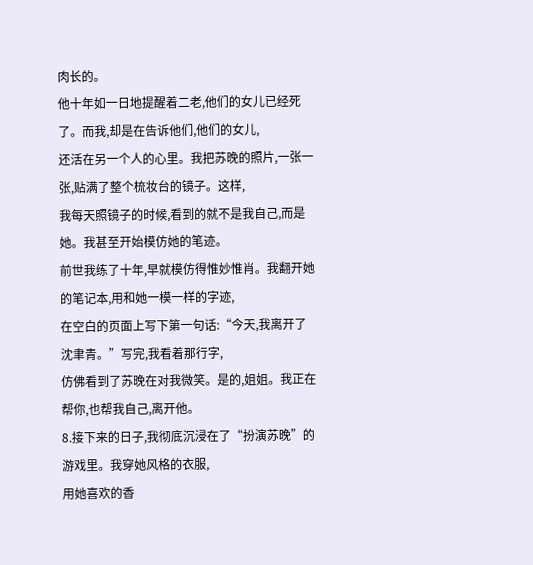肉长的。
他十年如一日地提醒着二老,他们的女儿已经死了。而我,却是在告诉他们,他们的女儿,
还活在另一个人的心里。我把苏晚的照片,一张一张,贴满了整个梳妆台的镜子。这样,
我每天照镜子的时候,看到的就不是我自己,而是她。我甚至开始模仿她的笔迹。
前世我练了十年,早就模仿得惟妙惟肖。我翻开她的笔记本,用和她一模一样的字迹,
在空白的页面上写下第一句话:“今天,我离开了沈聿青。”写完,我看着那行字,
仿佛看到了苏晚在对我微笑。是的,姐姐。我正在帮你,也帮我自己,离开他。
8.接下来的日子,我彻底沉浸在了“扮演苏晚”的游戏里。我穿她风格的衣服,
用她喜欢的香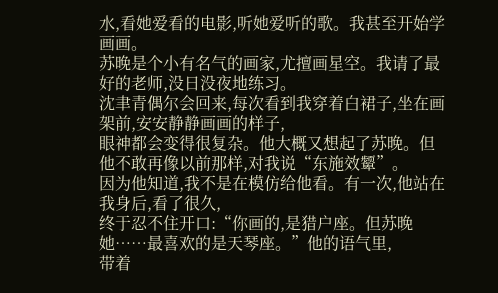水,看她爱看的电影,听她爱听的歌。我甚至开始学画画。
苏晚是个小有名气的画家,尤擅画星空。我请了最好的老师,没日没夜地练习。
沈聿青偶尔会回来,每次看到我穿着白裙子,坐在画架前,安安静静画画的样子,
眼神都会变得很复杂。他大概又想起了苏晚。但他不敢再像以前那样,对我说“东施效颦”。
因为他知道,我不是在模仿给他看。有一次,他站在我身后,看了很久,
终于忍不住开口:“你画的,是猎户座。但苏晚她……最喜欢的是天琴座。”他的语气里,
带着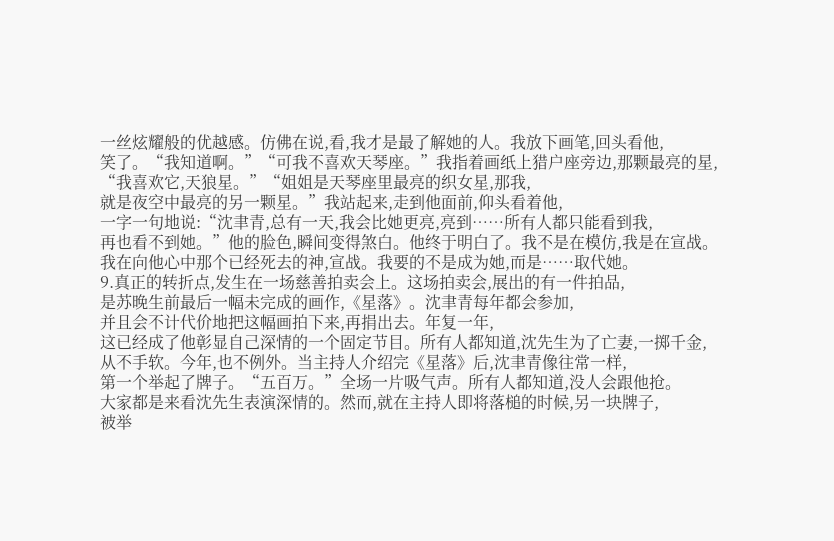一丝炫耀般的优越感。仿佛在说,看,我才是最了解她的人。我放下画笔,回头看他,
笑了。“我知道啊。”“可我不喜欢天琴座。”我指着画纸上猎户座旁边,那颗最亮的星,
“我喜欢它,天狼星。”“姐姐是天琴座里最亮的织女星,那我,
就是夜空中最亮的另一颗星。”我站起来,走到他面前,仰头看着他,
一字一句地说:“沈聿青,总有一天,我会比她更亮,亮到……所有人都只能看到我,
再也看不到她。”他的脸色,瞬间变得煞白。他终于明白了。我不是在模仿,我是在宣战。
我在向他心中那个已经死去的神,宣战。我要的不是成为她,而是……取代她。
9.真正的转折点,发生在一场慈善拍卖会上。这场拍卖会,展出的有一件拍品,
是苏晚生前最后一幅未完成的画作,《星落》。沈聿青每年都会参加,
并且会不计代价地把这幅画拍下来,再捐出去。年复一年,
这已经成了他彰显自己深情的一个固定节目。所有人都知道,沈先生为了亡妻,一掷千金,
从不手软。今年,也不例外。当主持人介绍完《星落》后,沈聿青像往常一样,
第一个举起了牌子。“五百万。”全场一片吸气声。所有人都知道,没人会跟他抢。
大家都是来看沈先生表演深情的。然而,就在主持人即将落槌的时候,另一块牌子,
被举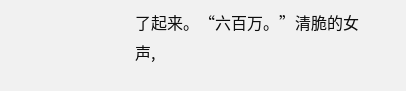了起来。“六百万。”清脆的女声,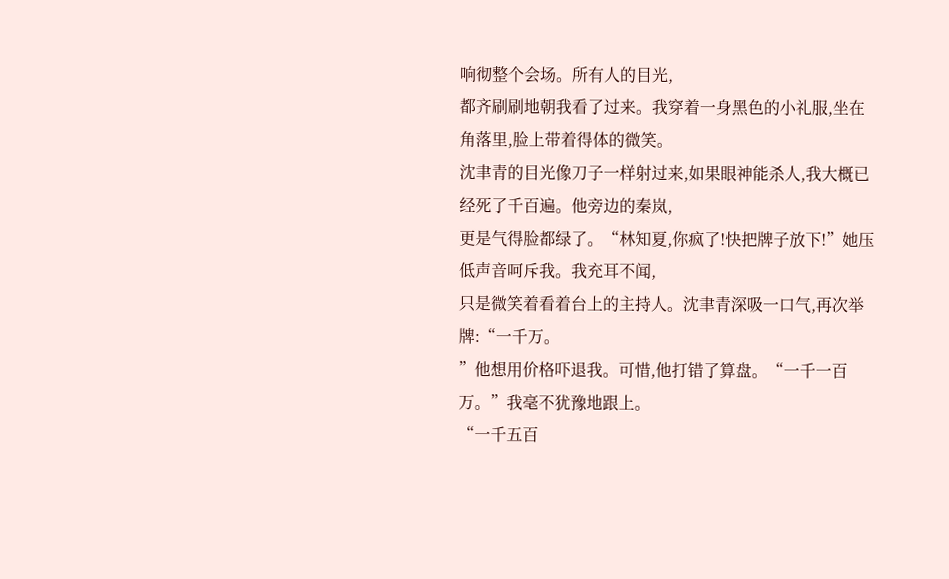响彻整个会场。所有人的目光,
都齐刷刷地朝我看了过来。我穿着一身黑色的小礼服,坐在角落里,脸上带着得体的微笑。
沈聿青的目光像刀子一样射过来,如果眼神能杀人,我大概已经死了千百遍。他旁边的秦岚,
更是气得脸都绿了。“林知夏,你疯了!快把牌子放下!”她压低声音呵斥我。我充耳不闻,
只是微笑着看着台上的主持人。沈聿青深吸一口气,再次举牌:“一千万。
”他想用价格吓退我。可惜,他打错了算盘。“一千一百万。”我毫不犹豫地跟上。
“一千五百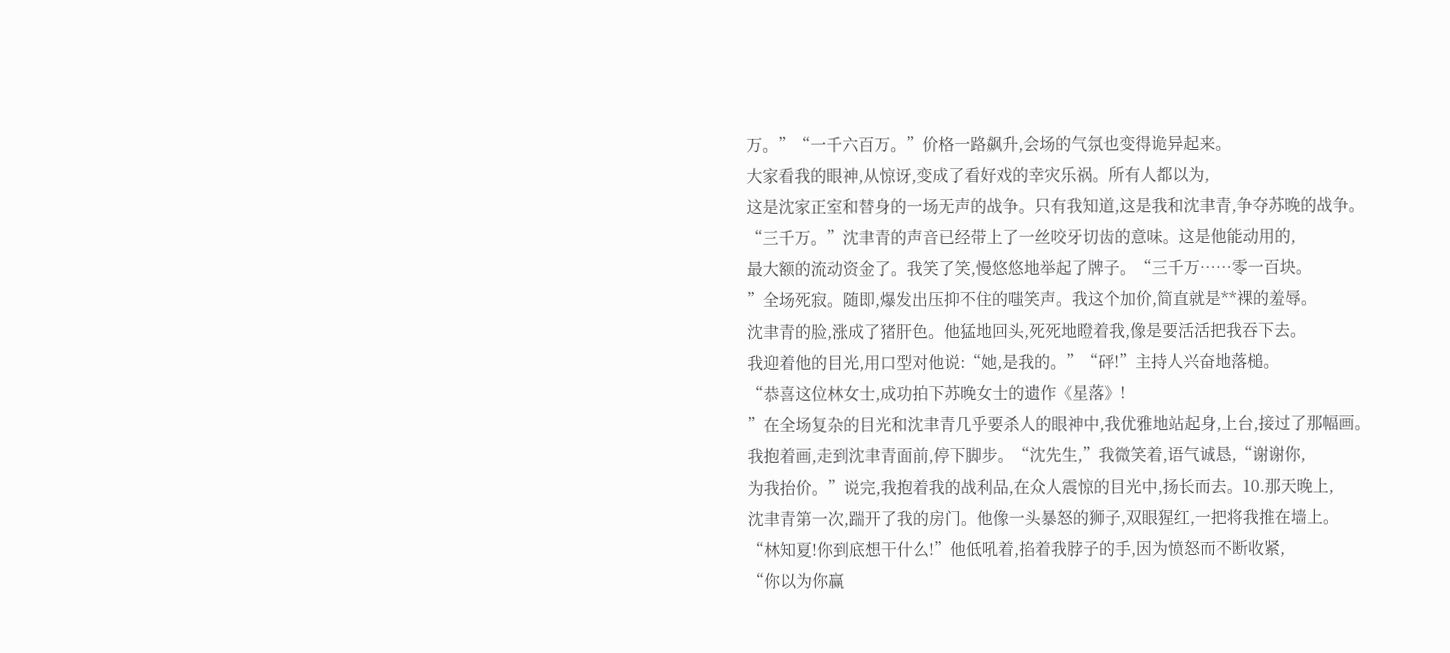万。”“一千六百万。”价格一路飙升,会场的气氛也变得诡异起来。
大家看我的眼神,从惊讶,变成了看好戏的幸灾乐祸。所有人都以为,
这是沈家正室和替身的一场无声的战争。只有我知道,这是我和沈聿青,争夺苏晚的战争。
“三千万。”沈聿青的声音已经带上了一丝咬牙切齿的意味。这是他能动用的,
最大额的流动资金了。我笑了笑,慢悠悠地举起了牌子。“三千万……零一百块。
”全场死寂。随即,爆发出压抑不住的嗤笑声。我这个加价,简直就是**裸的羞辱。
沈聿青的脸,涨成了猪肝色。他猛地回头,死死地瞪着我,像是要活活把我吞下去。
我迎着他的目光,用口型对他说:“她,是我的。”“砰!”主持人兴奋地落槌。
“恭喜这位林女士,成功拍下苏晚女士的遗作《星落》!
”在全场复杂的目光和沈聿青几乎要杀人的眼神中,我优雅地站起身,上台,接过了那幅画。
我抱着画,走到沈聿青面前,停下脚步。“沈先生,”我微笑着,语气诚恳,“谢谢你,
为我抬价。”说完,我抱着我的战利品,在众人震惊的目光中,扬长而去。10.那天晚上,
沈聿青第一次,踹开了我的房门。他像一头暴怒的狮子,双眼猩红,一把将我推在墙上。
“林知夏!你到底想干什么!”他低吼着,掐着我脖子的手,因为愤怒而不断收紧,
“你以为你赢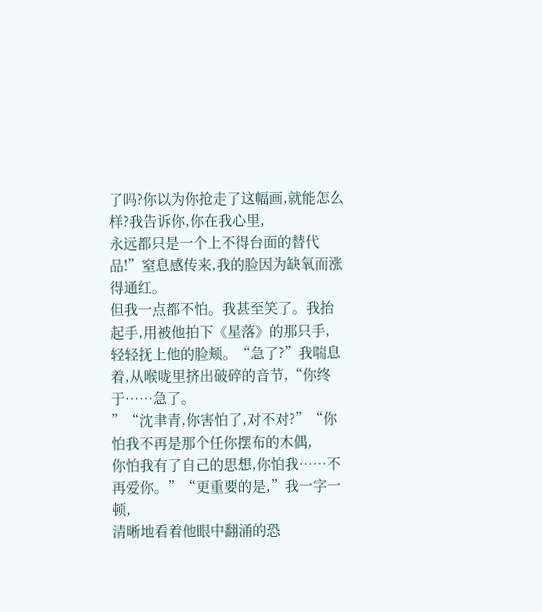了吗?你以为你抢走了这幅画,就能怎么样?我告诉你,你在我心里,
永远都只是一个上不得台面的替代品!”窒息感传来,我的脸因为缺氧而涨得通红。
但我一点都不怕。我甚至笑了。我抬起手,用被他拍下《星落》的那只手,
轻轻抚上他的脸颊。“急了?”我喘息着,从喉咙里挤出破碎的音节,“你终于……急了。
”“沈聿青,你害怕了,对不对?”“你怕我不再是那个任你摆布的木偶,
你怕我有了自己的思想,你怕我……不再爱你。”“更重要的是,”我一字一顿,
清晰地看着他眼中翻涌的恐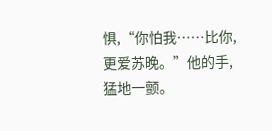惧,“你怕我……比你,更爱苏晚。”他的手,猛地一颤。